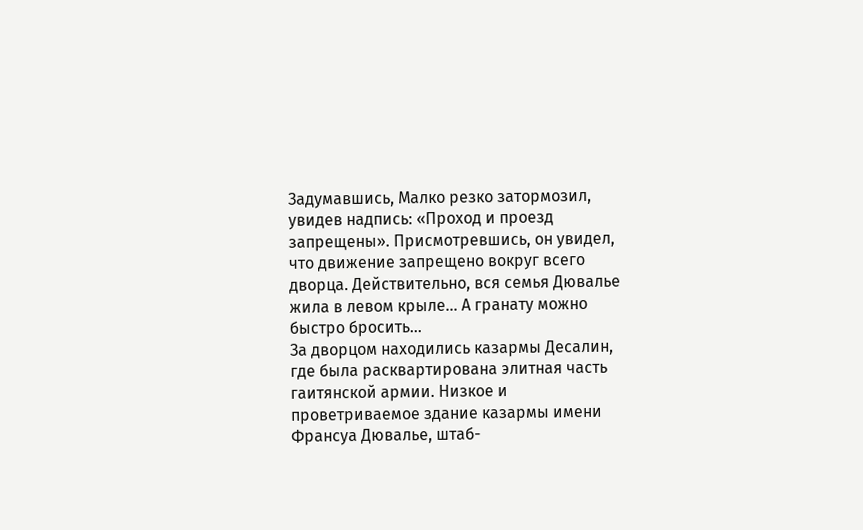Задумавшись, Малко резко затормозил, увидев надпись: «Проход и проезд запрещены». Присмотревшись, он увидел, что движение запрещено вокруг всего дворца. Действительно, вся семья Дювалье жила в левом крыле... А гранату можно быстро бросить...
За дворцом находились казармы Десалин, где была расквартирована элитная часть гаитянской армии. Низкое и проветриваемое здание казармы имени Франсуа Дювалье, штаб-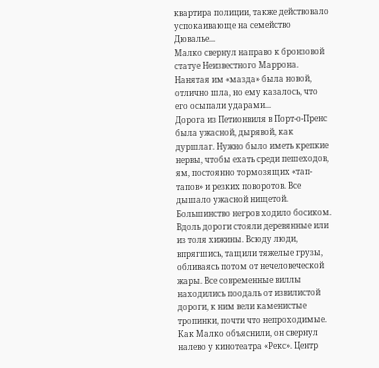квартира полиции, также действовало успокаивающе на семейство Дювалье...
Малко свернул направо к бронзовой статуе Неизвестного Маррона. Нанятая им «мазда» была новой, отлично шла, но ему казалось, что его осыпали ударами...
Дорога из Петионвиля в Порт-о-Пренс была ужасной, дырявой, как дуршлаг. Нужно было иметь крепкие нервы, чтобы ехать среди пешеходов, ям, постоянно тормозящих «тап-тапов» и резких поворотов. Все дышало ужасной нищетой. Большинство негров ходило босиком. Вдоль дороги стояли деревянные или из толя хижины. Всюду люди, впрягшись, тащили тяжелые грузы, обливаясь потом от нечеловеческой жары. Все современные виллы находились поодаль от извилистой дороги, к ним вели каменистые тропинки, почти что непроходимые.
Как Малко объяснили, он свернул налево у кинотеатра «Рекс». Центр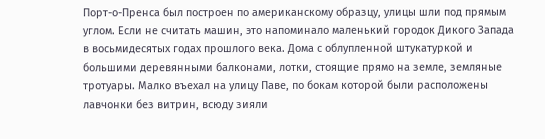Порт-о-Пренса был построен по американскому образцу, улицы шли под прямым углом. Если не считать машин, это напоминало маленький городок Дикого Запада в восьмидесятых годах прошлого века. Дома с облупленной штукатуркой и большими деревянными балконами, лотки, стоящие прямо на земле, земляные тротуары. Малко въехал на улицу Паве, по бокам которой были расположены лавчонки без витрин, всюду зияли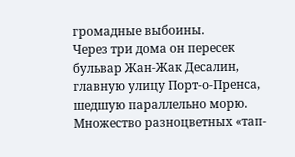громадные выбоины.
Через три дома он пересек бульвар Жан-Жак Десалин, главную улицу Порт-о-Пренса, шедшую параллельно морю. Множество разноцветных «тап-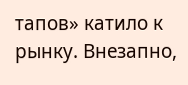тапов» катило к рынку. Внезапно,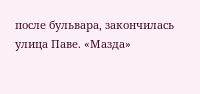после бульвара, закончилась улица Паве. «Мазда»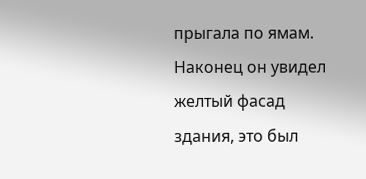прыгала по ямам. Наконец он увидел желтый фасад здания, это был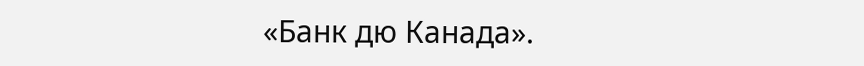«Банк дю Канада».